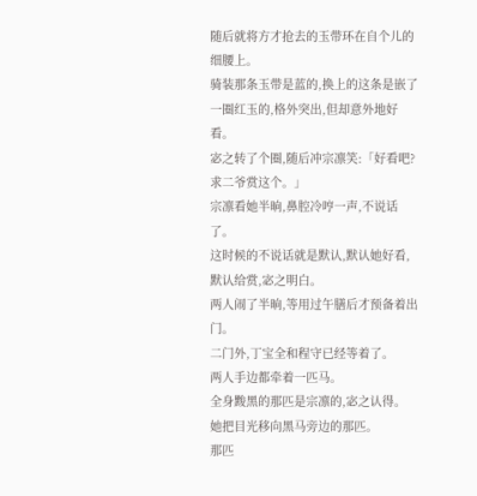随后就将方才抢去的玉带环在自个儿的细腰上。
骑装那条玉带是蓝的,换上的这条是嵌了一圈红玉的,格外突出,但却意外地好看。
宓之转了个圈,随后冲宗凛笑:「好看吧?求二爷赏这个。」
宗凛看她半晌,鼻腔冷哼一声,不说话了。
这时候的不说话就是默认,默认她好看,默认给赏,宓之明白。
两人闹了半晌,等用过午膳后才预备着出门。
二门外,丁宝全和程守已经等着了。
两人手边都牵着一匹马。
全身黢黑的那匹是宗凛的,宓之认得。
她把目光移向黑马旁边的那匹。
那匹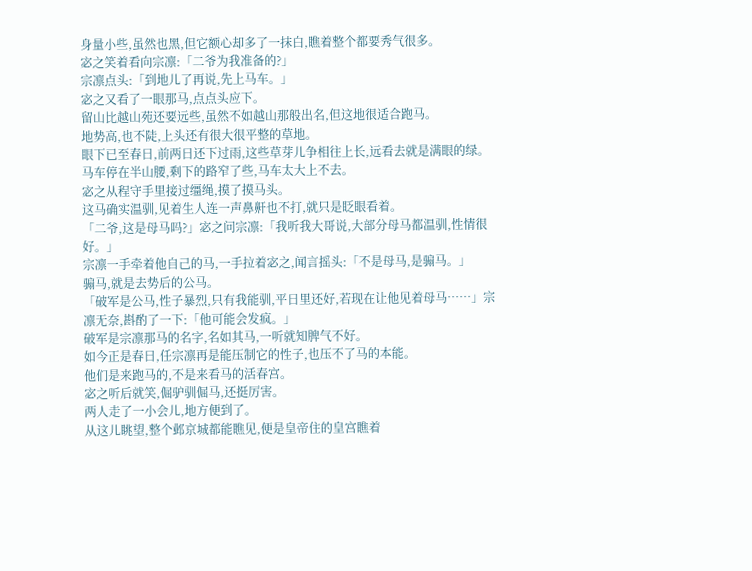身量小些,虽然也黑,但它额心却多了一抹白,瞧着整个都要秀气很多。
宓之笑着看向宗凛:「二爷为我准备的?」
宗凛点头:「到地儿了再说,先上马车。」
宓之又看了一眼那马,点点头应下。
留山比越山苑还要远些,虽然不如越山那般出名,但这地很适合跑马。
地势高,也不陡,上头还有很大很平整的草地。
眼下已至春日,前两日还下过雨,这些草芽儿争相往上长,远看去就是满眼的绿。
马车停在半山腰,剩下的路窄了些,马车太大上不去。
宓之从程守手里接过缰绳,摸了摸马头。
这马确实温驯,见着生人连一声鼻鼾也不打,就只是眨眼看着。
「二爷,这是母马吗?」宓之问宗凛:「我听我大哥说,大部分母马都温驯,性情很好。」
宗凛一手牵着他自己的马,一手拉着宓之,闻言摇头:「不是母马,是骟马。」
骟马,就是去势后的公马。
「破军是公马,性子暴烈,只有我能驯,平日里还好,若现在让他见着母马……」宗凛无奈,斟酌了一下:「他可能会发疯。」
破军是宗凛那马的名字,名如其马,一听就知脾气不好。
如今正是春日,任宗凛再是能压制它的性子,也压不了马的本能。
他们是来跑马的,不是来看马的活春宫。
宓之听后就笑,倔驴驯倔马,还挺厉害。
两人走了一小会儿,地方便到了。
从这儿眺望,整个邺京城都能瞧见,便是皇帝住的皇宫瞧着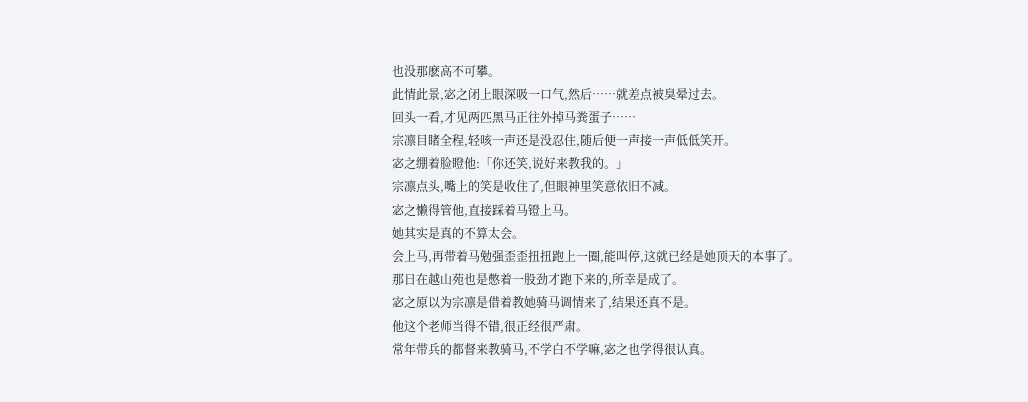也没那麽高不可攀。
此情此景,宓之闭上眼深吸一口气,然后……就差点被臭晕过去。
回头一看,才见两匹黑马正往外掉马粪蛋子……
宗凛目睹全程,轻咳一声还是没忍住,随后便一声接一声低低笑开。
宓之绷着脸瞪他:「你还笑,说好来教我的。」
宗凛点头,嘴上的笑是收住了,但眼神里笑意依旧不减。
宓之懒得管他,直接踩着马镫上马。
她其实是真的不算太会。
会上马,再带着马勉强歪歪扭扭跑上一圈,能叫停,这就已经是她顶天的本事了。
那日在越山苑也是憋着一股劲才跑下来的,所幸是成了。
宓之原以为宗凛是借着教她骑马调情来了,结果还真不是。
他这个老师当得不错,很正经很严肃。
常年带兵的都督来教骑马,不学白不学嘛,宓之也学得很认真。